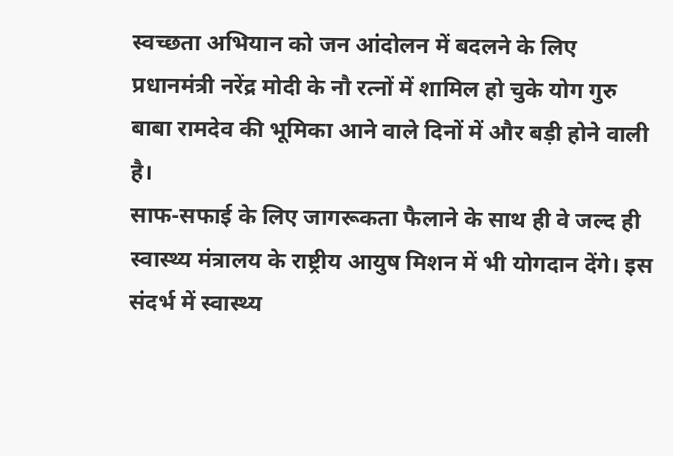स्वच्छता अभियान को जन आंदोलन में बदलने के लिए प्रधानमंत्री नरेंद्र मोदी के नौ रत्नों में शामिल हो चुके योग गुरु बाबा रामदेव की भूमिका आने वाले दिनों में और बड़ी होने वाली है।
साफ-सफाई के लिए जागरूकता फैलाने के साथ ही वे जल्द ही स्वास्थ्य मंत्रालय के राष्ट्रीय आयुष मिशन में भी योगदान देंगे। इस संदर्भ में स्वास्थ्य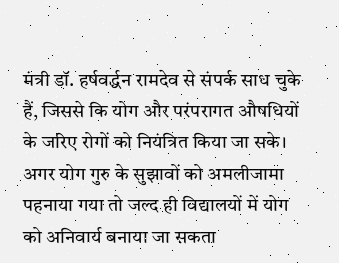मंत्री डॉ. हर्षवर्द्धन रामदेव से संपर्क साध चुके हैं, जिससे कि योग और परंपरागत औषधियों के जरिए रोगों को नियंत्रित किया जा सके।
अगर योग गुरु के सुझावों को अमलीजामा पहनाया गया तो जल्द ही विद्यालयों में योग को अनिवार्य बनाया जा सकता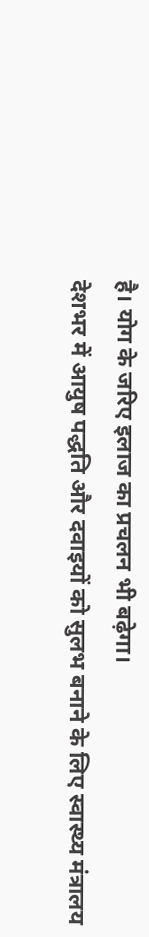है। योग के जरिए इलाज का प्रचलन भी बढ़ेगा।
देशभर में आयुष पद्धति और दवाइयों को सुलभ बनाने के लिए स्वास्थ्य मंत्रालय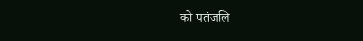को पतंजलि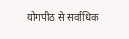योगपीठ से सर्वाधिक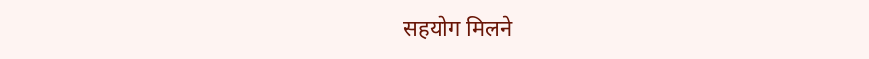सहयोग मिलने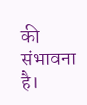की संभावना है।